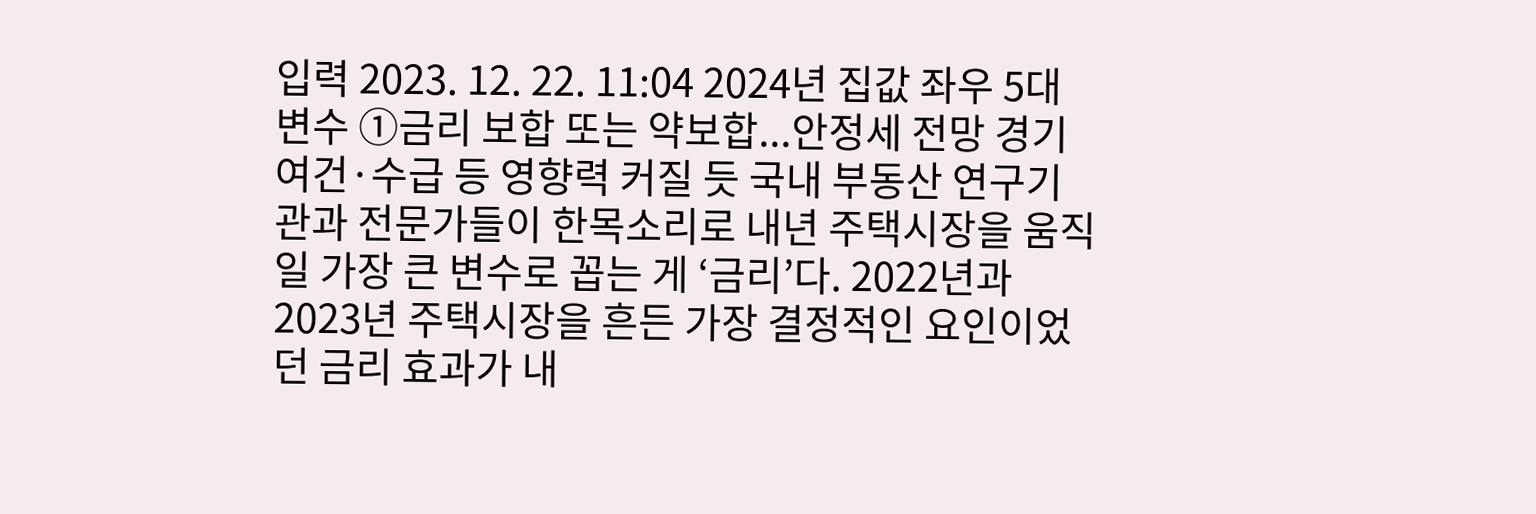입력 2023. 12. 22. 11:04 2024년 집값 좌우 5대 변수 ①금리 보합 또는 약보합...안정세 전망 경기여건·수급 등 영향력 커질 듯 국내 부동산 연구기관과 전문가들이 한목소리로 내년 주택시장을 움직일 가장 큰 변수로 꼽는 게 ‘금리’다. 2022년과 2023년 주택시장을 흔든 가장 결정적인 요인이었던 금리 효과가 내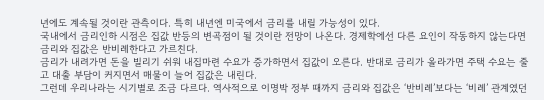년에도 계속될 것이란 관측이다. 특히 내년엔 미국에서 금리를 내릴 가능성이 있다.
국내에서 금리인하 시점은 집값 반등의 변곡점이 될 것이란 전망이 나온다. 경제학에선 다른 요인이 작동하지 않는다면 금리와 집값은 반비례한다고 가르친다.
금리가 내려가면 돈을 빌리기 쉬워 내집마련 수요가 증가하면서 집값이 오른다. 반대로 금리가 올라가면 주택 수요는 줄고 대출 부담이 커지면서 매물이 늘어 집값은 내린다.
그런데 우리나라는 시기별로 조금 다르다. 역사적으로 이명박 정부 때까지 금리와 집값은 ‘반비례’보다는 ‘비례’ 관계였던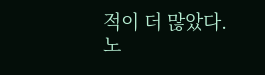적이 더 많았다.
노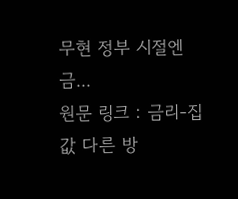무현 정부 시절엔 금...
원문 링크 : 금리-집값 다른 방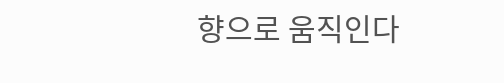향으로 움직인다